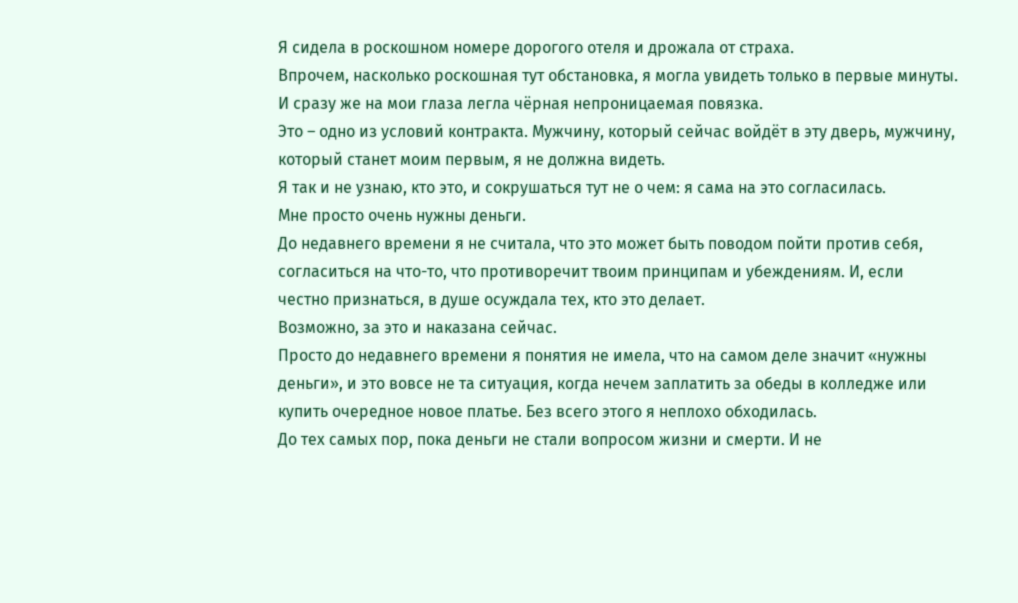Я сидела в роскошном номере дорогого отеля и дрожала от страха.
Впрочем, насколько роскошная тут обстановка, я могла увидеть только в первые минуты. И сразу же на мои глаза легла чёрная непроницаемая повязка.
Это – одно из условий контракта. Мужчину, который сейчас войдёт в эту дверь, мужчину, который станет моим первым, я не должна видеть.
Я так и не узнаю, кто это, и сокрушаться тут не о чем: я сама на это согласилась.
Мне просто очень нужны деньги.
До недавнего времени я не считала, что это может быть поводом пойти против себя, согласиться на что-то, что противоречит твоим принципам и убеждениям. И, если честно признаться, в душе осуждала тех, кто это делает.
Возможно, за это и наказана сейчас.
Просто до недавнего времени я понятия не имела, что на самом деле значит «нужны деньги», и это вовсе не та ситуация, когда нечем заплатить за обеды в колледже или купить очередное новое платье. Без всего этого я неплохо обходилась.
До тех самых пор, пока деньги не стали вопросом жизни и смерти. И не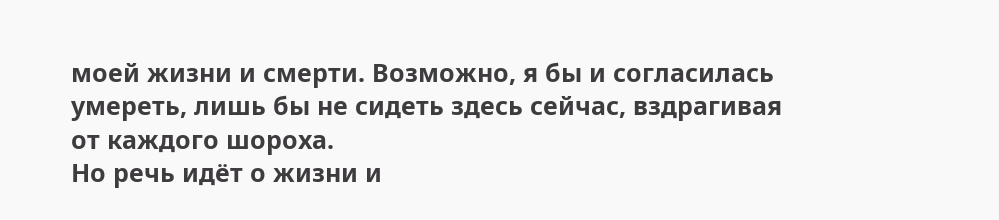моей жизни и смерти. Возможно, я бы и согласилась умереть, лишь бы не сидеть здесь сейчас, вздрагивая от каждого шороха.
Но речь идёт о жизни и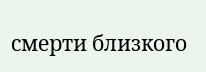смерти близкого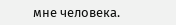мне человека.